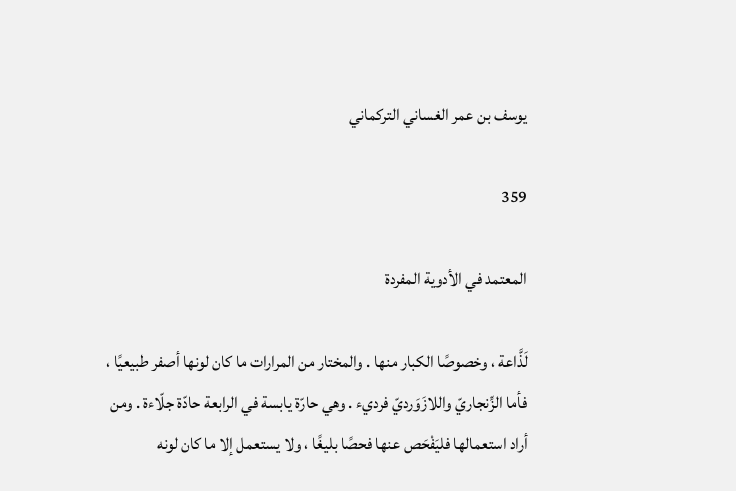يوسف بن عمر الغساني التركماني

359

المعتمد في الأدوية المفردة

لَذَّاعة ، وخصوصًا الكبار منها . والمختار من المرارات ما كان لونها أصفر طبيعيًا ، فأما الزِّنجاريّ واللازَوَرديّ فرديء . وهي حارّة يابسة في الرابعة حادّة جلّاءة . ومن أراد استعمالها فليَفْحَص عنها فحصًا بليغًا ، ولا يستعمل إلا ما كان لونه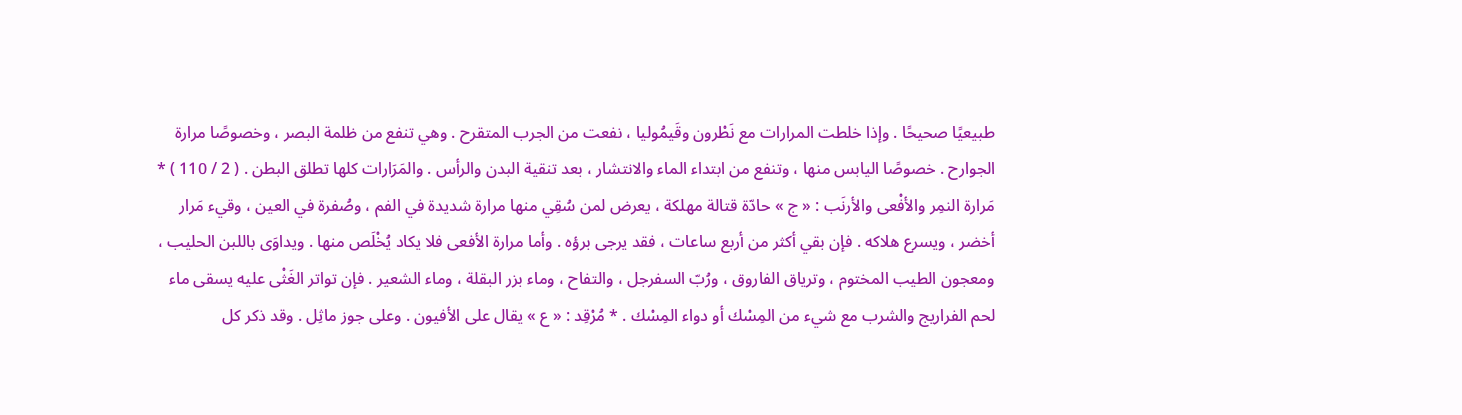طبيعيًا صحيحًا . وإذا خلطت المرارات مع نَطْرون وقَيمُوليا ، نفعت من الجرب المتقرح . وهي تنفع من ظلمة البصر ، وخصوصًا مرارة الجوارح . خصوصًا اليابس منها ، وتنفع من ابتداء الماء والانتشار ، بعد تنقية البدن والرأس . والمَرَارات كلها تطلق البطن . ( 2 / 110 ) * مَرارة النمِر والأفْعى والأرنَب : « ج » حادّة قتالة مهلكة ، يعرض لمن سُقِي منها مرارة شديدة في الفم ، وصُفرة في العين ، وقيء مَرار أخضر ، ويسرع هلاكه . فإن بقي أكثر من أربع ساعات ، فقد يرجى برؤه . وأما مرارة الأفعى فلا يكاد يُخْلَص منها . ويداوَى باللبن الحليب ، ومعجون الطيب المختوم ، وترياق الفاروق ، ورُبّ السفرجل ، والتفاح ، وماء بزر البقلة ، وماء الشعير . فإن تواتر الغَثْى عليه يسقى ماء لحم الفراريج والشرب مع شيء من المِسْك أو دواء المِسْك . * مُرْقِد : « ع » يقال على الأفيون . وعلى جوز ماثِل . وقد ذكر كل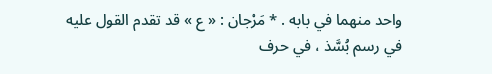واحد منهما في بابه . * مَرْجان : « ع » قد تقدم القول عليه في رسم بُسَّذ ، في حرف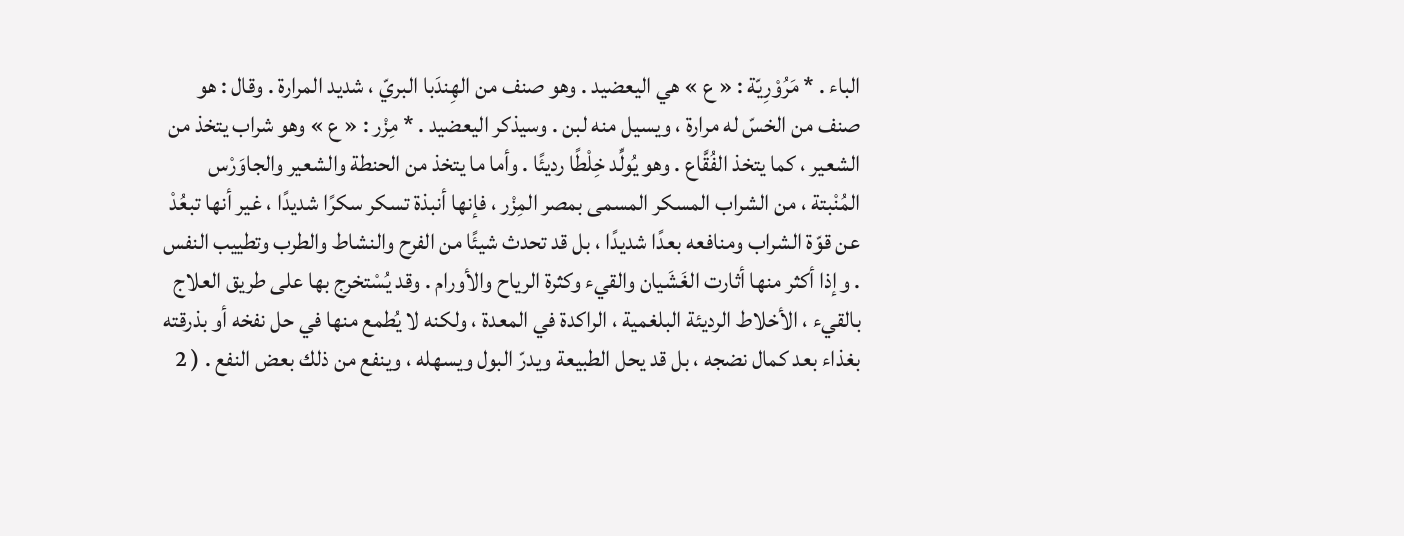الباء . * مَرُوْرِيّة : « ع » هي اليعضيد . وهو صنف من الهِندَبا البريّ ، شديد المرارة . وقال : هو صنف من الخسّ له مرارة ، ويسيل منه لبن . وسيذكر اليعضيد . * مِزْر : « ع » وهو شراب يتخذ من الشعير ، كما يتخذ الفُقَّاع . وهو يُولِّد خِلْطًا رديئًا . وأما ما يتخذ من الحنطة والشعير والجاوَرْس المُنْبتة ، من الشراب المسكر المسمى بمصر المِزْر ، فإنها أنبذة تسكر سكرًا شديدًا ، غير أنها تبعُدْ عن قوّة الشراب ومنافعه بعدًا شديدًا ، بل قد تحدث شيئًا من الفرح والنشاط والطرب وتطييب النفس . وإذا أكثر منها أثارت الغَشَيان والقيء وكثرة الرياح والأورام . وقد يُسْتخرج بها على طريق العلاج بالقيء ، الأخلاط الرديئة البلغمية ، الراكدة في المعدة ، ولكنه لا يُطمع منها في حل نفخه أو بذرقته بغذاء بعد كمال نضجه ، بل قد يحل الطبيعة ويدرّ البول ويسهله ، وينفع من ذلك بعض النفع . ( 2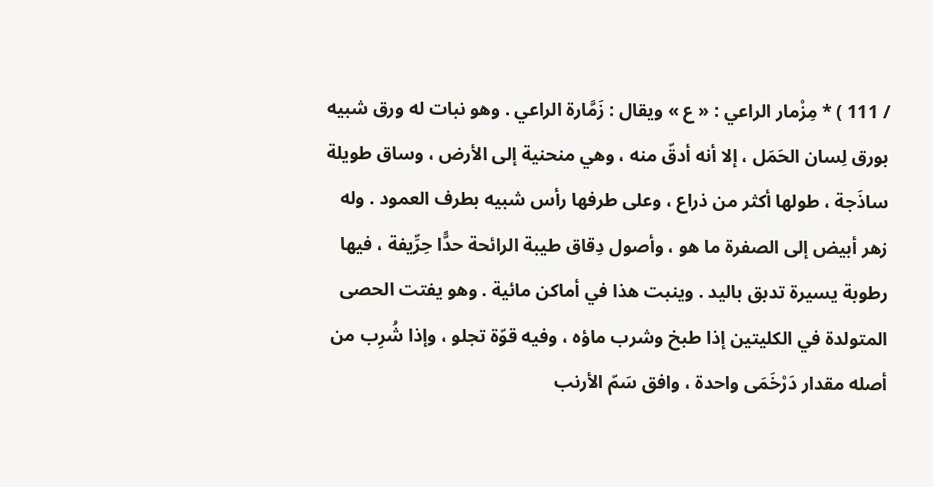/ 111 ) * مِزْمار الراعي : « ع » ويقال : زَمَّارة الراعي . وهو نبات له ورق شبيه بورق لِسان الحَمَل ، إلا أنه أدقّ منه ، وهي منحنية إلى الأرض ، وساق طويلة ساذَجة ، طولها أكثر من ذراع ، وعلى طرفها رأس شبيه بطرف العمود . وله زهر أبيض إلى الصفرة ما هو ، وأصول دِقاق طيبة الرائحة حدًّا حِرِّيفة ، فيها رطوبة يسيرة تدبق باليد . وينبت هذا في أماكن مائية . وهو يفتت الحصى المتولدة في الكليتين إذا طبخ وشرب ماؤه ، وفيه قوّة تجلو ، وإذا شُرِب من أصله مقدار دَرْخَمَى واحدة ، وافق سَمّ الأرنب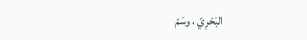البَحْرِيّ ، وسَمّ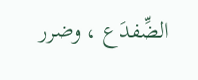الضِّفدَع ، وضرر